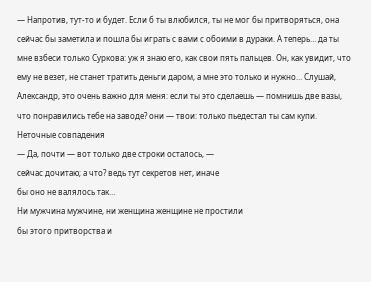— Напротив, тут-то и будет. Если б ты влюбился, ты не мог бы притворяться, она
сейчас бы заметила и пошла бы играть с вами с обоими в дураки. А теперь… да ты мне взбеси только Суркова: уж я знаю его, как свои пять пальцев. Он, как увидит, что ему не везет, не станет тратить деньги даром, а мне это только и нужно… Слушай, Александр, это очень важно для меня: если ты это сделаешь — помнишь две вазы, что понравились тебе на заводе? они — твои: только пьедестал ты сам купи.
Неточные совпадения
— Да, почти — вот только две строки осталось, —
сейчас дочитаю; а что? ведь тут секретов нет, иначе
бы оно не валялось так…
Ни мужчина мужчине, ни женщина женщине не простили
бы этого притворства и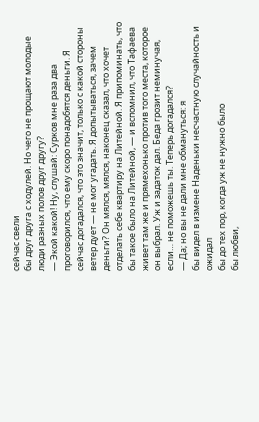сейчас свели
бы друг друга с ходулей. Но чего не прощают молодые люди разных полов друг другу?
— Экой какой! Ну, слушай: Сурков мне раза два проговорился, что ему скоро понадобятся деньги. Я
сейчас догадался, что это значит, только с какой стороны ветер дует — не мог угадать. Я допытываться, зачем деньги? Он мялся, мялся, наконец сказал, что хочет отделать себе квартиру на Литейной. Я припоминать, что
бы такое было на Литейной, — и вспомнил, что Тафаева живет там же и прямехонько против того места, которое он выбрал. Уж и задаток дал. Беда грозит неминучая, если… не поможешь ты. Теперь догадался?
— Да; но вы не дали мне обмануться: я
бы видел в измене Наденьки несчастную случайность и ожидал
бы до тех пор, когда уж не нужно было
бы любви,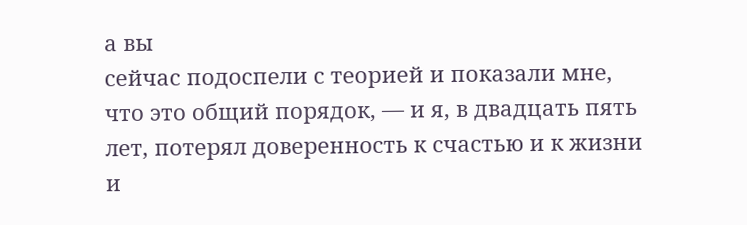а вы
сейчас подоспели с теорией и показали мне, что это общий порядок, — и я, в двадцать пять лет, потерял доверенность к счастью и к жизни и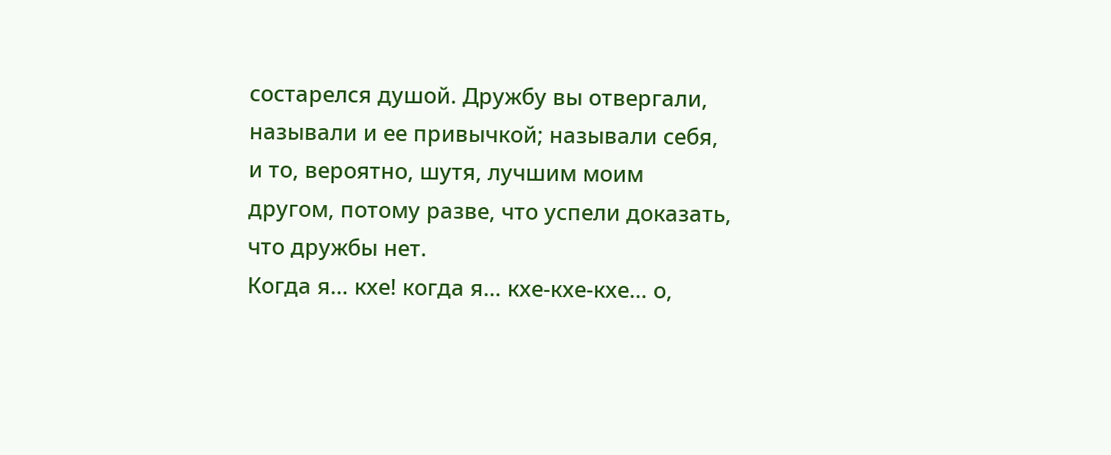состарелся душой. Дружбу вы отвергали, называли и ее привычкой; называли себя, и то, вероятно, шутя, лучшим моим другом, потому разве, что успели доказать, что дружбы нет.
Когда я… кхе! когда я… кхе-кхе-кхе… о,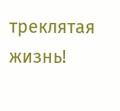треклятая жизнь!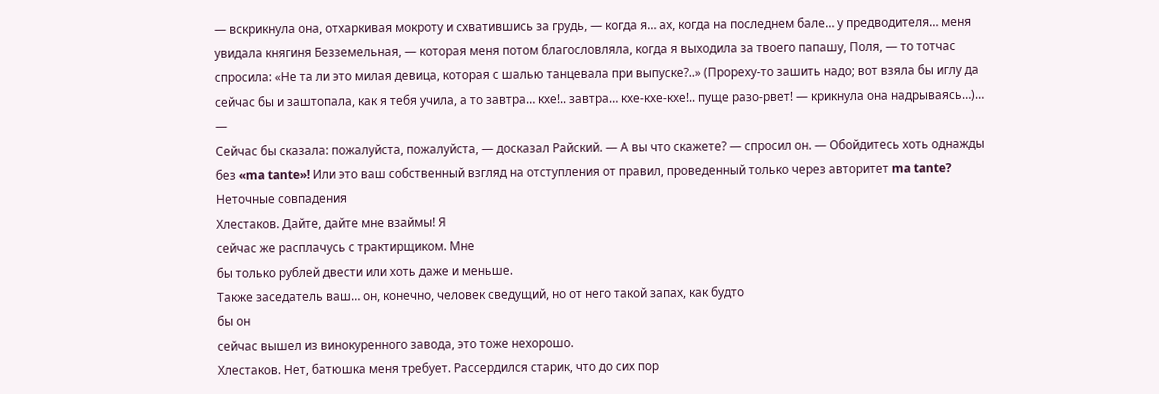— вскрикнула она, отхаркивая мокроту и схватившись за грудь, — когда я… ах, когда на последнем бале… у предводителя… меня увидала княгиня Безземельная, — которая меня потом благословляла, когда я выходила за твоего папашу, Поля, — то тотчас спросила: «Не та ли это милая девица, которая с шалью танцевала при выпуске?..» (Прореху-то зашить надо; вот взяла бы иглу да
сейчас бы и заштопала, как я тебя учила, а то завтра… кхе!.. завтра… кхе-кхе-кхе!.. пуще разо-рвет! — крикнула она надрываясь…)…
—
Сейчас бы сказала: пожалуйста, пожалуйста, — досказал Райский. — А вы что скажете? — спросил он. — Обойдитесь хоть однажды без «ma tante»! Или это ваш собственный взгляд на отступления от правил, проведенный только через авторитет ma tante?
Неточные совпадения
Хлестаков. Дайте, дайте мне взаймы! Я
сейчас же расплачусь с трактирщиком. Мне
бы только рублей двести или хоть даже и меньше.
Также заседатель ваш… он, конечно, человек сведущий, но от него такой запах, как будто
бы он
сейчас вышел из винокуренного завода, это тоже нехорошо.
Хлестаков. Нет, батюшка меня требует. Рассердился старик, что до сих пор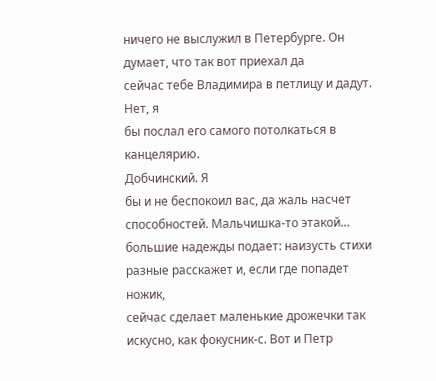ничего не выслужил в Петербурге. Он думает, что так вот приехал да
сейчас тебе Владимира в петлицу и дадут. Нет, я
бы послал его самого потолкаться в канцелярию.
Добчинский. Я
бы и не беспокоил вас, да жаль насчет способностей. Мальчишка-то этакой… большие надежды подает: наизусть стихи разные расскажет и, если где попадет ножик,
сейчас сделает маленькие дрожечки так искусно, как фокусник-с. Вот и Петр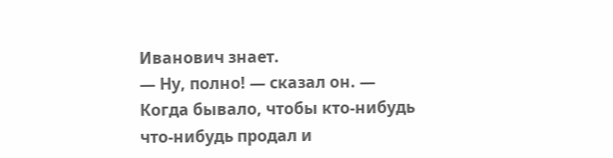Иванович знает.
— Ну, полно! — сказал он. — Когда бывало, чтобы кто-нибудь что-нибудь продал и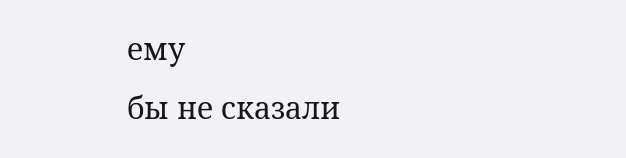ему
бы не сказали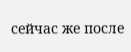сейчас же после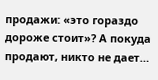продажи: «это гораздо дороже стоит»? А покуда продают, никто не дает…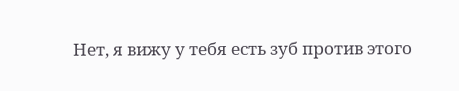Нет, я вижу у тебя есть зуб против этого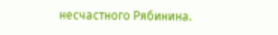несчастного Рябинина.